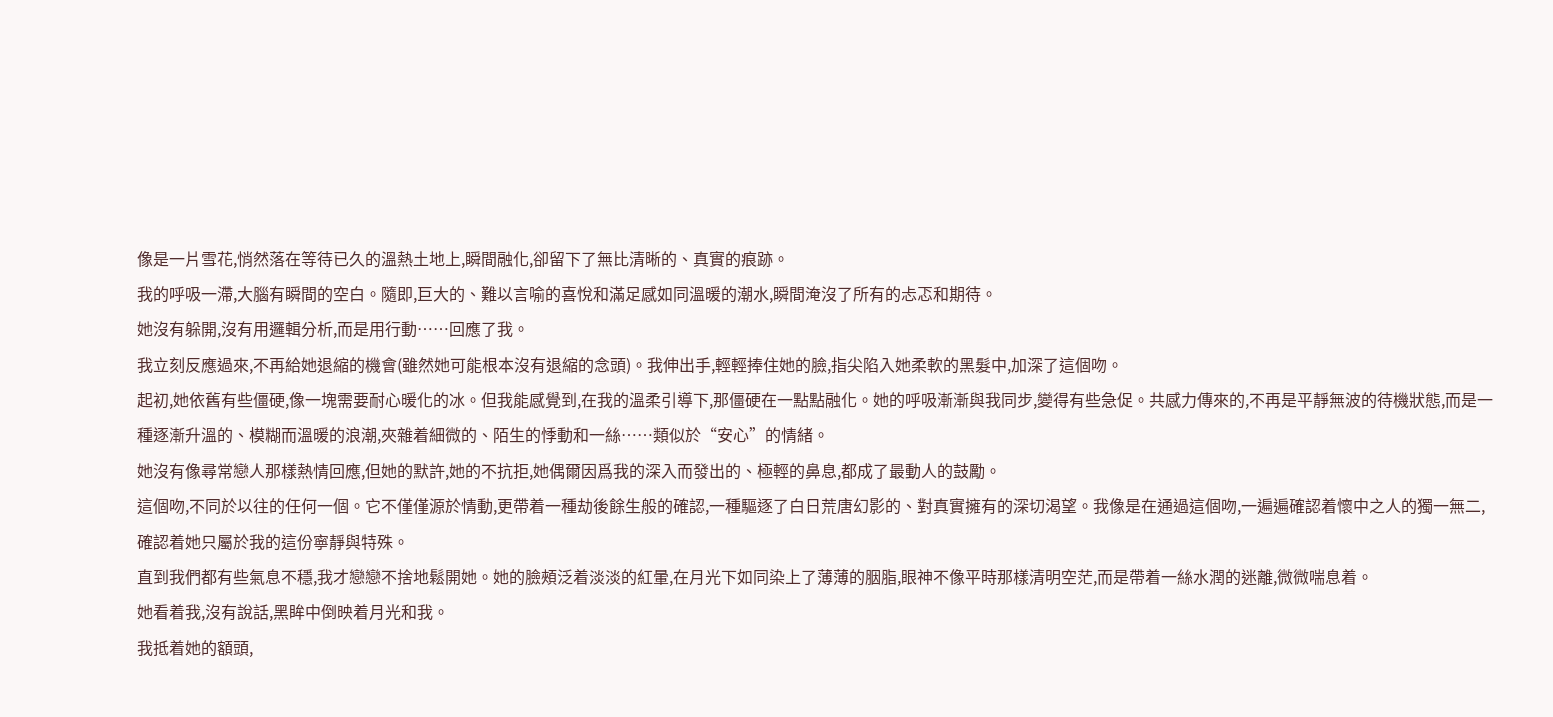像是一片雪花,悄然落在等待已久的溫熱土地上,瞬間融化,卻留下了無比清晰的、真實的痕跡。
我的呼吸一滯,大腦有瞬間的空白。隨即,巨大的、難以言喻的喜悅和滿足感如同溫暖的潮水,瞬間淹沒了所有的忐忑和期待。
她沒有躲開,沒有用邏輯分析,而是用行動……回應了我。
我立刻反應過來,不再給她退縮的機會(雖然她可能根本沒有退縮的念頭)。我伸出手,輕輕捧住她的臉,指尖陷入她柔軟的黑髮中,加深了這個吻。
起初,她依舊有些僵硬,像一塊需要耐心暖化的冰。但我能感覺到,在我的溫柔引導下,那僵硬在一點點融化。她的呼吸漸漸與我同步,變得有些急促。共感力傳來的,不再是平靜無波的待機狀態,而是一種逐漸升溫的、模糊而溫暖的浪潮,夾雜着細微的、陌生的悸動和一絲……類似於“安心”的情緒。
她沒有像尋常戀人那樣熱情回應,但她的默許,她的不抗拒,她偶爾因爲我的深入而發出的、極輕的鼻息,都成了最動人的鼓勵。
這個吻,不同於以往的任何一個。它不僅僅源於情動,更帶着一種劫後餘生般的確認,一種驅逐了白日荒唐幻影的、對真實擁有的深切渴望。我像是在通過這個吻,一遍遍確認着懷中之人的獨一無二,確認着她只屬於我的這份寧靜與特殊。
直到我們都有些氣息不穩,我才戀戀不捨地鬆開她。她的臉頰泛着淡淡的紅暈,在月光下如同染上了薄薄的胭脂,眼神不像平時那樣清明空茫,而是帶着一絲水潤的迷離,微微喘息着。
她看着我,沒有說話,黑眸中倒映着月光和我。
我抵着她的額頭,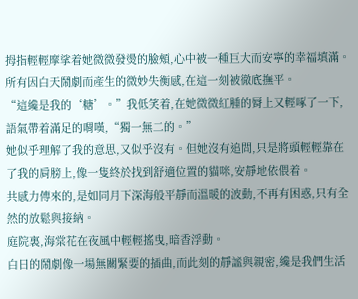拇指輕輕摩挲着她微微發燙的臉頰,心中被一種巨大而安寧的幸福填滿。所有因白天鬧劇而產生的微妙失衡感,在這一刻被徹底撫平。
“這纔是我的‘糖’。”我低笑着,在她微微紅腫的脣上又輕啄了一下,語氣帶着滿足的喟嘆,“獨一無二的。”
她似乎理解了我的意思,又似乎沒有。但她沒有追問,只是將頭輕輕靠在了我的肩膀上,像一隻終於找到舒適位置的貓咪,安靜地依偎着。
共感力傳來的,是如同月下深海般平靜而溫暖的波動,不再有困惑,只有全然的放鬆與接納。
庭院裏,海棠花在夜風中輕輕搖曳,暗香浮動。
白日的鬧劇像一場無關緊要的插曲,而此刻的靜謐與親密,纔是我們生活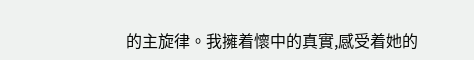的主旋律。我擁着懷中的真實,感受着她的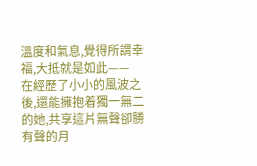溫度和氣息,覺得所謂幸福,大抵就是如此——
在經歷了小小的風波之後,還能擁抱着獨一無二的她,共享這片無聲卻勝有聲的月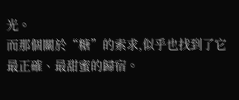光。
而那個關於“糖”的索求,似乎也找到了它最正確、最甜蜜的歸宿。